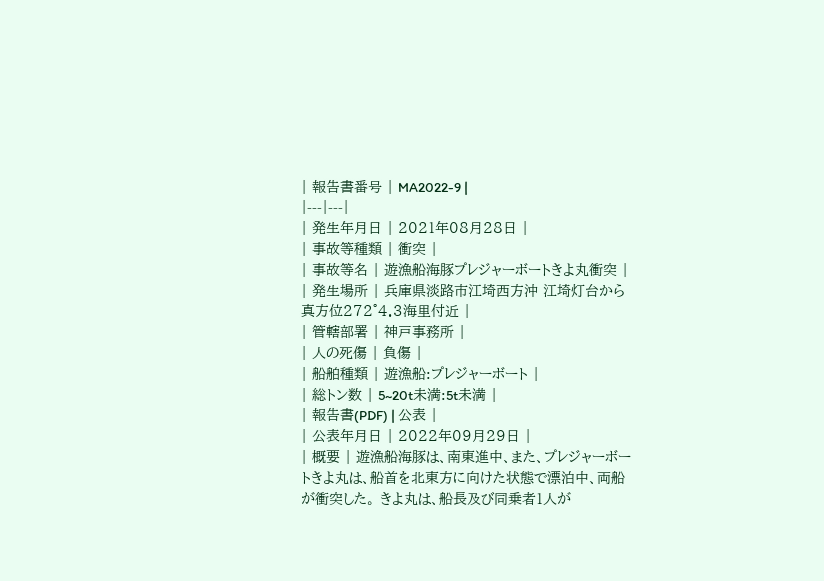| 報告書番号 | MA2022-9 |
|---|---|
| 発生年月日 | 2021年08月28日 |
| 事故等種類 | 衝突 |
| 事故等名 | 遊漁船海豚プレジャーボートきよ丸衝突 |
| 発生場所 | 兵庫県淡路市江埼西方沖 江埼灯台から真方位272°4.3海里付近 |
| 管轄部署 | 神戸事務所 |
| 人の死傷 | 負傷 |
| 船舶種類 | 遊漁船:プレジャーボート |
| 総トン数 | 5~20t未満:5t未満 |
| 報告書(PDF) | 公表 |
| 公表年月日 | 2022年09月29日 |
| 概要 | 遊漁船海豚は、南東進中、また、プレジャーボートきよ丸は、船首を北東方に向けた状態で漂泊中、両船が衝突した。 きよ丸は、船長及び同乗者1人が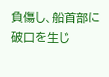負傷し、船首部に破口を生じ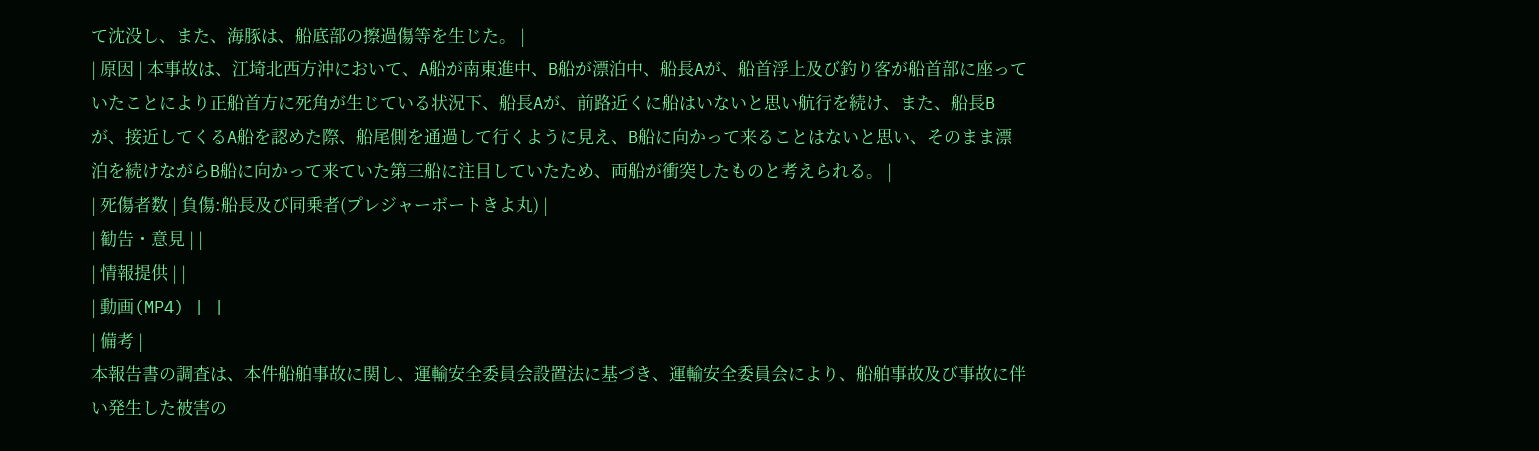て沈没し、また、海豚は、船底部の擦過傷等を生じた。 |
| 原因 | 本事故は、江埼北西方沖において、A船が南東進中、B船が漂泊中、船長Aが、船首浮上及び釣り客が船首部に座っていたことにより正船首方に死角が生じている状況下、船長Aが、前路近くに船はいないと思い航行を続け、また、船長Bが、接近してくるA船を認めた際、船尾側を通過して行くように見え、B船に向かって来ることはないと思い、そのまま漂泊を続けながらB船に向かって来ていた第三船に注目していたため、両船が衝突したものと考えられる。 |
| 死傷者数 | 負傷:船長及び同乗者(プレジャーボートきよ丸) |
| 勧告・意見 | |
| 情報提供 | |
| 動画(MP4) | |
| 備考 |
本報告書の調査は、本件船舶事故に関し、運輸安全委員会設置法に基づき、運輸安全委員会により、船舶事故及び事故に伴い発生した被害の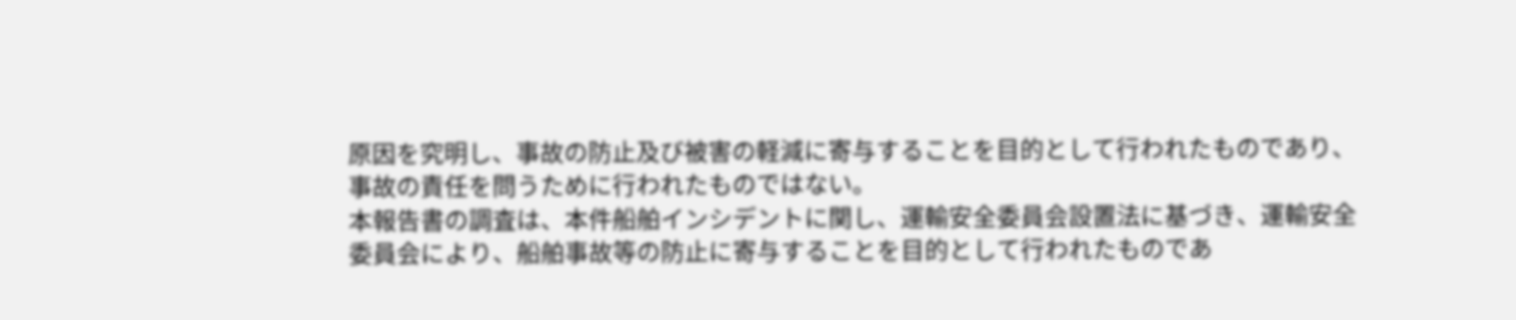原因を究明し、事故の防止及び被害の軽減に寄与することを目的として行われたものであり、事故の責任を問うために行われたものではない。
本報告書の調査は、本件船舶インシデントに関し、運輸安全委員会設置法に基づき、運輸安全委員会により、船舶事故等の防止に寄与することを目的として行われたものであ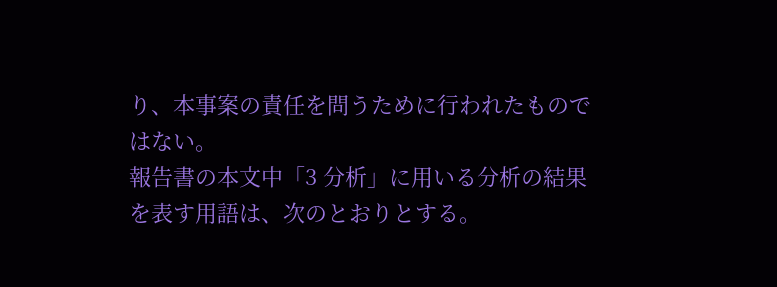り、本事案の責任を問うために行われたものではない。
報告書の本文中「3 分析」に用いる分析の結果を表す用語は、次のとおりとする。